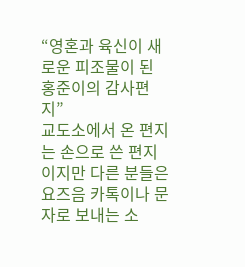“영혼과 육신이 새로운 피조물이 된 홍준이의 감사편지”
교도소에서 온 편지는 손으로 쓴 편지이지만 다른 분들은 요즈음 카톡이나 문자로 보내는 소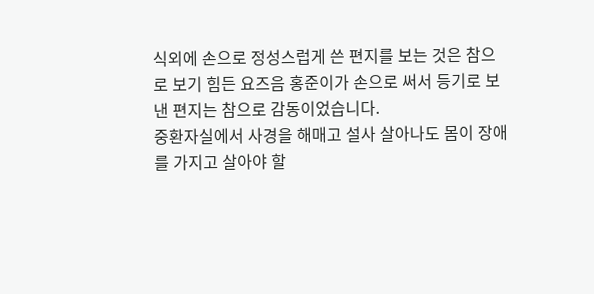식외에 손으로 정성스럽게 쓴 편지를 보는 것은 참으로 보기 힘든 요즈음 홍준이가 손으로 써서 등기로 보낸 편지는 참으로 감동이었습니다.
중환자실에서 사경을 해매고 설사 살아나도 몸이 장애를 가지고 살아야 할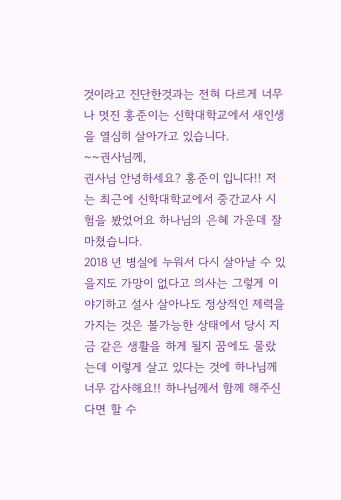것이라고 진단한것과는 전혀 다르게 너무나 멋진 홍준이는 신학대학교에서 새인생을 열심히 살아가고 있습니다.
~~권사님께,
권사님 안녕하세요? 홍준이 입니다!! 저는 최근에 신학대학교에서 중간교사 시험을 봤었어요 하나님의 은혜 가운데 잘 마쳤습니다.
2018 년 병실에 누워서 다시 살아날 수 있을지도 가망이 없다고 의사는 그렇게 이야기하고 설사 살아나도 정상적인 제력을 가지는 것은 볼가능한 상태에서 당시 지금 같은 생활을 하게 될지 꿈에도 물랐는데 이렇게 살고 있다는 것에 하나님께 너무 감사해요!! 하나님께서 함께 해주신다면 할 수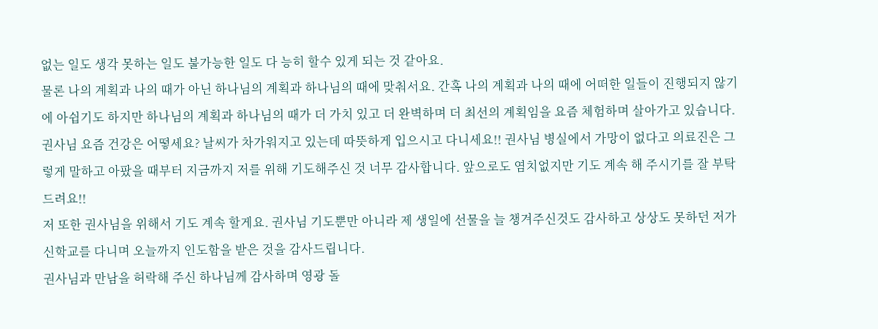없는 일도 생각 못하는 일도 불가능한 일도 다 능히 할수 있게 되는 것 같아요.
물론 나의 계획과 나의 때가 아닌 하나님의 계획과 하나님의 때에 맞춰서요. 간혹 나의 계획과 나의 때에 어떠한 일들이 진행되지 않기에 아쉽기도 하지만 하나님의 계획과 하나님의 때가 더 가치 있고 더 완벽하며 더 최선의 계획임을 요즘 체험하며 살아가고 있습니다.
권사님 요즘 건강은 어떻세요? 날씨가 차가워지고 있는데 따뜻하게 입으시고 다니세요!! 권사님 병실에서 가망이 없다고 의료진은 그렇게 말하고 아팠을 때부터 지금까지 저를 위해 기도해주신 것 너무 감사합니다. 앞으로도 염치없지만 기도 계속 해 주시기를 잘 부탁 드려요!!
저 또한 권사님을 위해서 기도 계속 할게요. 권사님 기도뿐만 아니라 제 생일에 선물을 늘 챙겨주신것도 감사하고 상상도 못하던 저가 신학교를 다니며 오늘까지 인도함을 받은 것을 감사드립니다.
권사님과 만남을 허락해 주신 하나님께 감사하며 영광 돌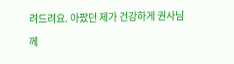려드려요. 아팠던 제가 건강하게 권사님께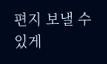편지 보낼 수 있게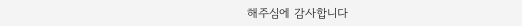해주심에 감사합니다